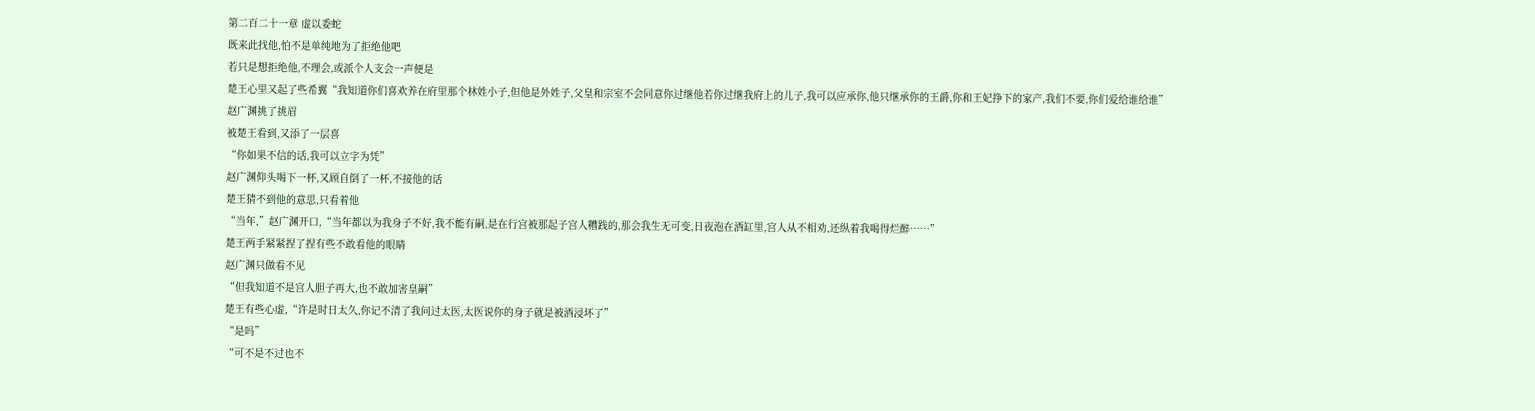第二百二十一章 虚以委蛇
既来此找他,怕不是单纯地为了拒绝他吧
若只是想拒绝他,不理会,或派个人支会一声便是
楚王心里又起了些希翼“我知道你们喜欢养在府里那个林姓小子,但他是外姓子,父皇和宗室不会同意你过继他若你过继我府上的儿子,我可以应承你,他只继承你的王爵,你和王妃挣下的家产,我们不要,你们爱给谁给谁”
赵广渊挑了挑眉
被楚王看到,又添了一层喜
“你如果不信的话,我可以立字为凭”
赵广渊仰头喝下一杯,又顾自倒了一杯,不接他的话
楚王猜不到他的意思,只看着他
“当年,”赵广渊开口,“当年都以为我身子不好,我不能有嗣,是在行宫被那起子宫人糟践的,那会我生无可变,日夜泡在酒缸里,宫人从不相劝,还纵着我喝得烂醉……”
楚王两手紧紧捏了捏有些不敢看他的眼睛
赵广渊只做看不见
“但我知道不是宫人胆子再大,也不敢加害皇嗣”
楚王有些心虚,“许是时日太久,你记不清了我问过太医,太医说你的身子就是被酒浸坏了”
“是吗”
“可不是不过也不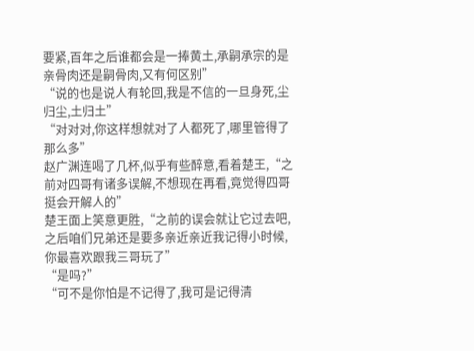要紧,百年之后谁都会是一捧黄土,承嗣承宗的是亲骨肉还是嗣骨肉,又有何区别”
“说的也是说人有轮回,我是不信的一旦身死,尘归尘,土归土”
“对对对,你这样想就对了人都死了,哪里管得了那么多”
赵广渊连喝了几杯,似乎有些醉意,看着楚王,“之前对四哥有诸多误解,不想现在再看,竟觉得四哥挺会开解人的”
楚王面上笑意更胜,“之前的误会就让它过去吧,之后咱们兄弟还是要多亲近亲近我记得小时候,你最喜欢跟我三哥玩了”
“是吗?”
“可不是你怕是不记得了,我可是记得清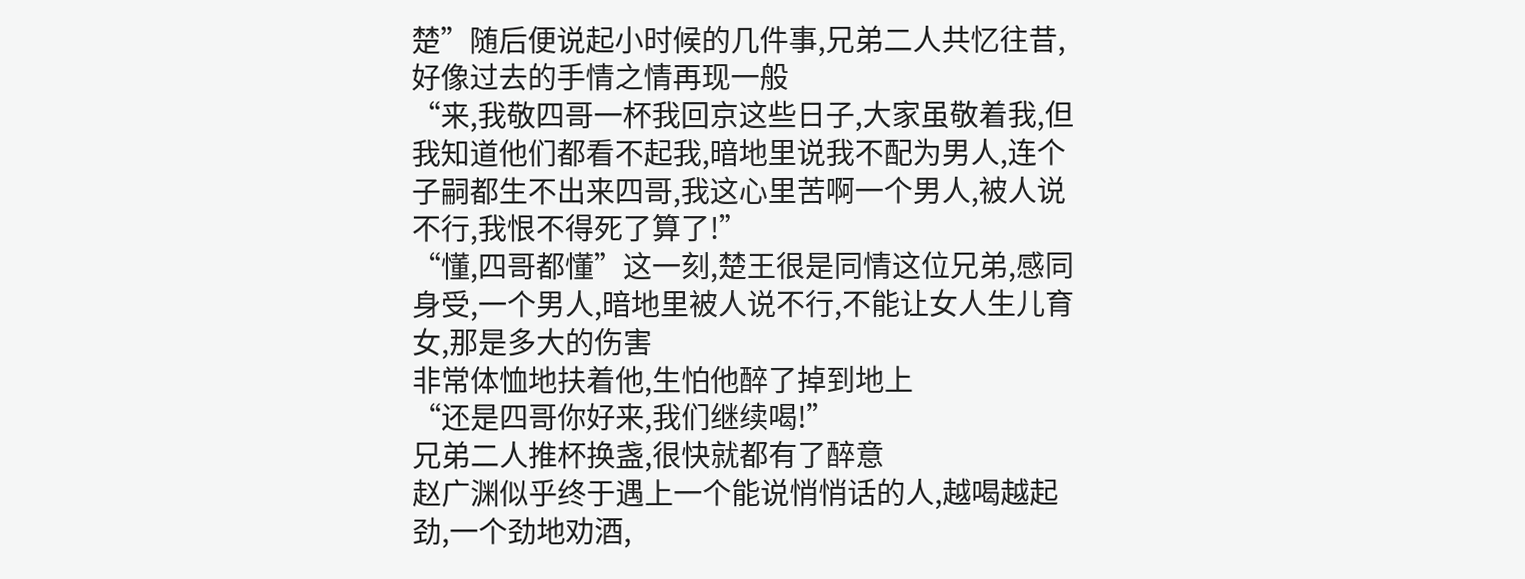楚”随后便说起小时候的几件事,兄弟二人共忆往昔,好像过去的手情之情再现一般
“来,我敬四哥一杯我回京这些日子,大家虽敬着我,但我知道他们都看不起我,暗地里说我不配为男人,连个子嗣都生不出来四哥,我这心里苦啊一个男人,被人说不行,我恨不得死了算了!”
“懂,四哥都懂”这一刻,楚王很是同情这位兄弟,感同身受,一个男人,暗地里被人说不行,不能让女人生儿育女,那是多大的伤害
非常体恤地扶着他,生怕他醉了掉到地上
“还是四哥你好来,我们继续喝!”
兄弟二人推杯换盏,很快就都有了醉意
赵广渊似乎终于遇上一个能说悄悄话的人,越喝越起劲,一个劲地劝酒,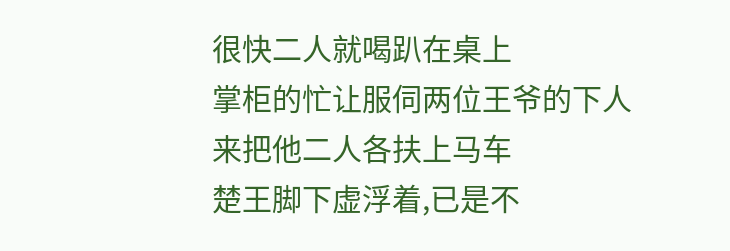很快二人就喝趴在桌上
掌柜的忙让服伺两位王爷的下人来把他二人各扶上马车
楚王脚下虚浮着,已是不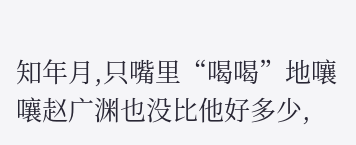知年月,只嘴里“喝喝”地嚷嚷赵广渊也没比他好多少,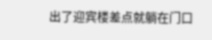出了迎宾楼差点就躺在门口